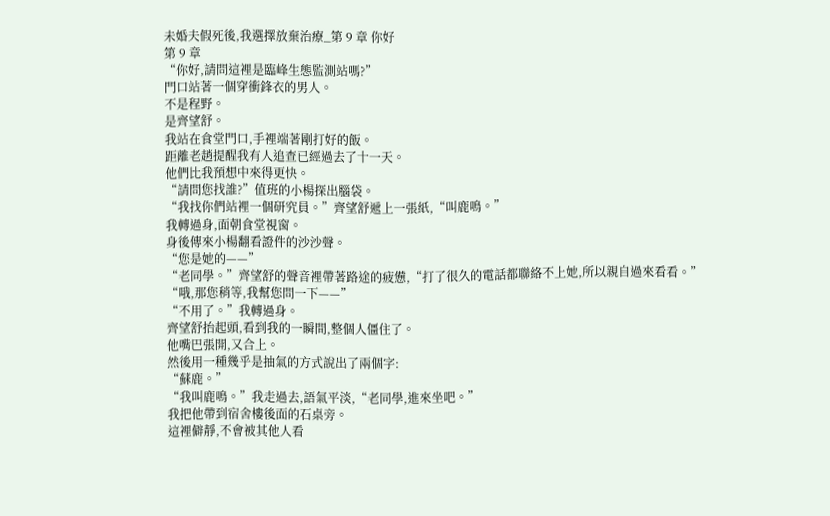未婚夫假死後,我選擇放棄治療_第 9 章 你好
第 9 章
“你好,請問這裡是臨峰生態監測站嗎?”
門口站著一個穿衝鋒衣的男人。
不是程野。
是齊望舒。
我站在食堂門口,手裡端著剛打好的飯。
距離老趙提醒我有人追查已經過去了十一天。
他們比我預想中來得更快。
“請問您找誰?”值班的小楊探出腦袋。
“我找你們站裡一個研究員。”齊望舒遞上一張紙,“叫鹿鳴。”
我轉過身,面朝食堂視窗。
身後傳來小楊翻看證件的沙沙聲。
“您是她的——”
“老同學。”齊望舒的聲音裡帶著路途的疲憊,“打了很久的電話都聯絡不上她,所以親自過來看看。”
“哦,那您稍等,我幫您問一下——”
“不用了。”我轉過身。
齊望舒抬起頭,看到我的一瞬間,整個人僵住了。
他嘴巴張開,又合上。
然後用一種幾乎是抽氣的方式說出了兩個字:
“蘇鹿。”
“我叫鹿鳴。”我走過去,語氣平淡,“老同學,進來坐吧。”
我把他帶到宿舍樓後面的石桌旁。
這裡僻靜,不會被其他人看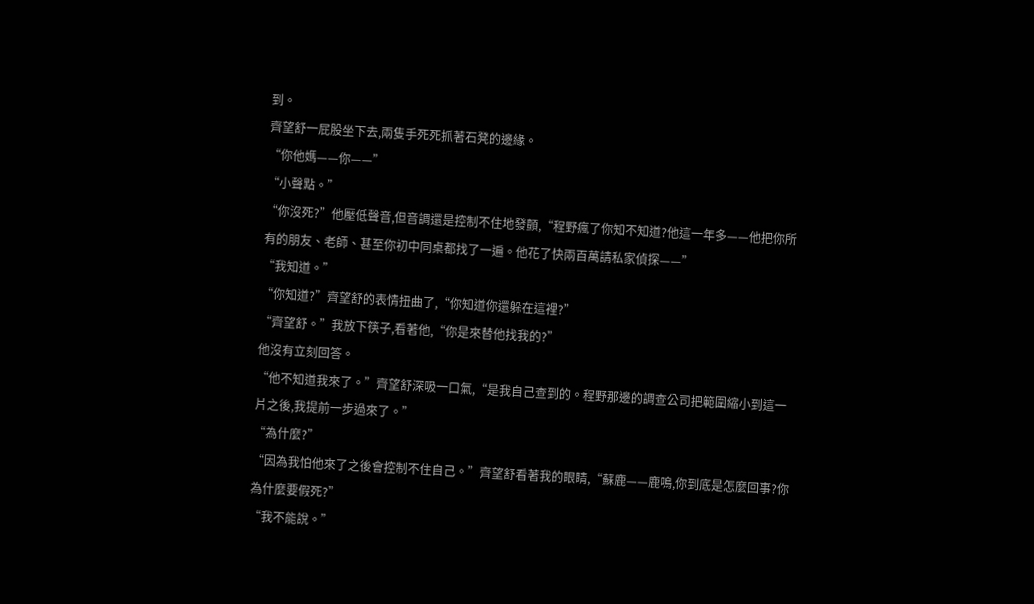到。
齊望舒一屁股坐下去,兩隻手死死抓著石凳的邊緣。
“你他媽——你——”
“小聲點。”
“你沒死?”他壓低聲音,但音調還是控制不住地發顫,“程野瘋了你知不知道?他這一年多——他把你所有的朋友、老師、甚至你初中同桌都找了一遍。他花了快兩百萬請私家偵探——”
“我知道。”
“你知道?”齊望舒的表情扭曲了,“你知道你還躲在這裡?”
“齊望舒。”我放下筷子,看著他,“你是來替他找我的?”
他沒有立刻回答。
“他不知道我來了。”齊望舒深吸一口氣,“是我自己查到的。程野那邊的調查公司把範圍縮小到這一片之後,我提前一步過來了。”
“為什麼?”
“因為我怕他來了之後會控制不住自己。”齊望舒看著我的眼睛,“蘇鹿——鹿鳴,你到底是怎麼回事?你為什麼要假死?”
“我不能說。”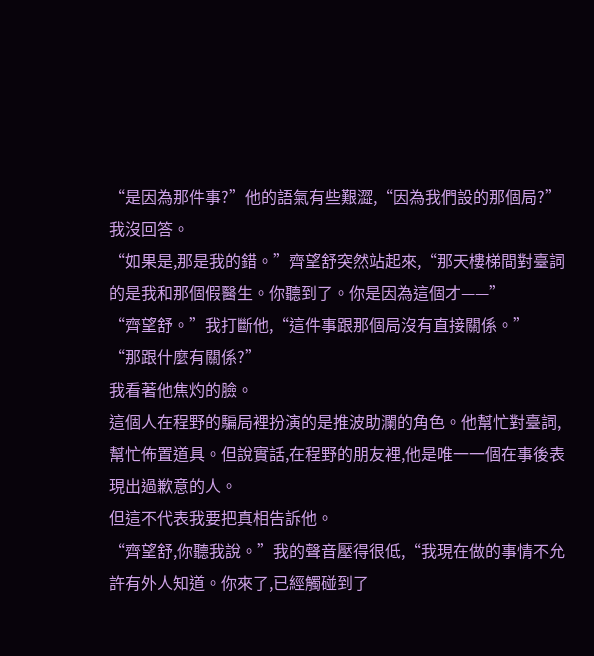“是因為那件事?”他的語氣有些艱澀,“因為我們設的那個局?”
我沒回答。
“如果是,那是我的錯。”齊望舒突然站起來,“那天樓梯間對臺詞的是我和那個假醫生。你聽到了。你是因為這個才——”
“齊望舒。”我打斷他,“這件事跟那個局沒有直接關係。”
“那跟什麼有關係?”
我看著他焦灼的臉。
這個人在程野的騙局裡扮演的是推波助瀾的角色。他幫忙對臺詞,幫忙佈置道具。但說實話,在程野的朋友裡,他是唯一一個在事後表現出過歉意的人。
但這不代表我要把真相告訴他。
“齊望舒,你聽我說。”我的聲音壓得很低,“我現在做的事情不允許有外人知道。你來了,已經觸碰到了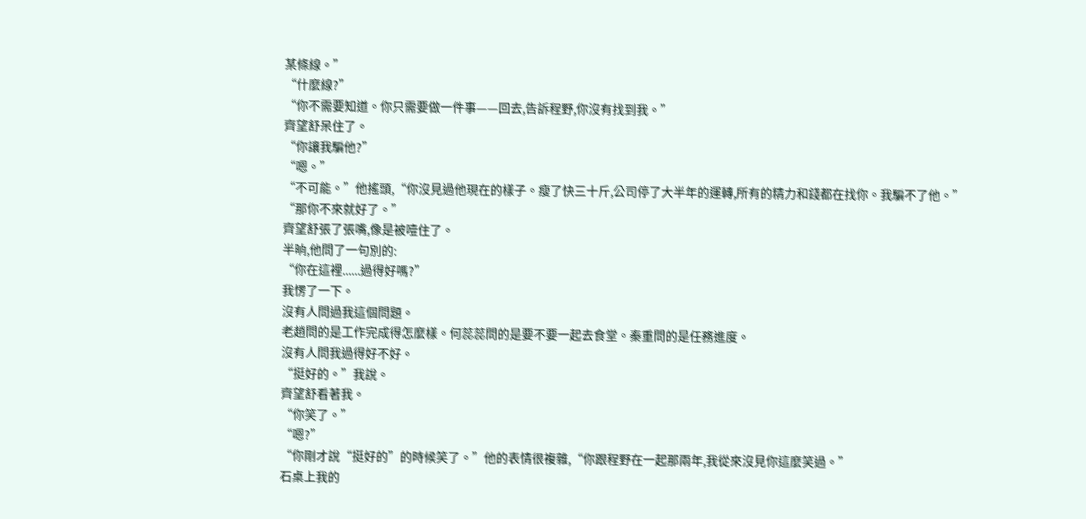某條線。”
“什麼線?”
“你不需要知道。你只需要做一件事——回去,告訴程野,你沒有找到我。”
齊望舒呆住了。
“你讓我騙他?”
“嗯。”
“不可能。”他搖頭,“你沒見過他現在的樣子。瘦了快三十斤,公司停了大半年的運轉,所有的精力和錢都在找你。我騙不了他。”
“那你不來就好了。”
齊望舒張了張嘴,像是被噎住了。
半晌,他問了一句別的:
“你在這裡......過得好嗎?”
我愣了一下。
沒有人問過我這個問題。
老趙問的是工作完成得怎麼樣。何蕊蕊問的是要不要一起去食堂。秦重問的是任務進度。
沒有人問我過得好不好。
“挺好的。”我說。
齊望舒看著我。
“你笑了。”
“嗯?”
“你剛才說“挺好的”的時候笑了。”他的表情很複雜,“你跟程野在一起那兩年,我從來沒見你這麼笑過。”
石桌上我的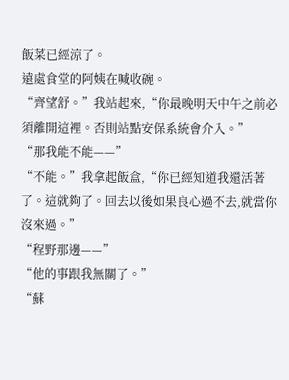飯菜已經涼了。
遠處食堂的阿姨在喊收碗。
“齊望舒。”我站起來,“你最晚明天中午之前必須離開這裡。否則站點安保系統會介入。”
“那我能不能——”
“不能。”我拿起飯盒,“你已經知道我還活著了。這就夠了。回去以後如果良心過不去,就當你沒來過。”
“程野那邊——”
“他的事跟我無關了。”
“蘇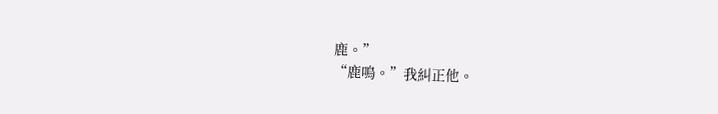鹿。”
“鹿鳴。”我糾正他。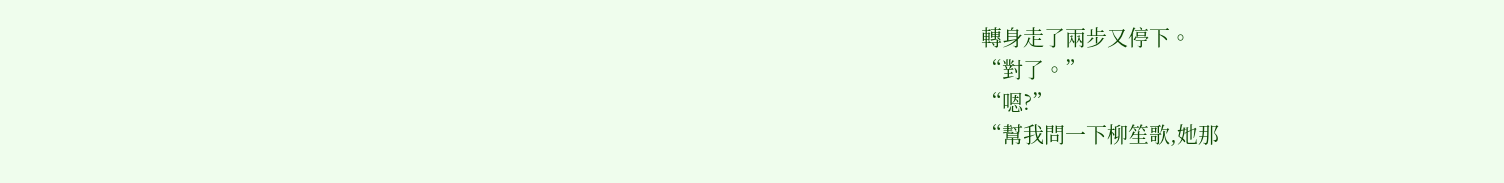轉身走了兩步又停下。
“對了。”
“嗯?”
“幫我問一下柳笙歌,她那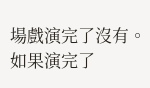場戲演完了沒有。如果演完了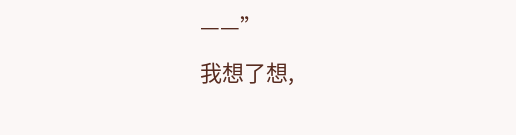——”
我想了想,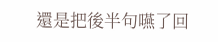還是把後半句嚥了回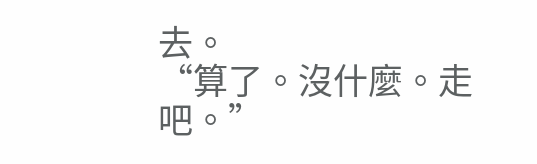去。
“算了。沒什麼。走吧。”